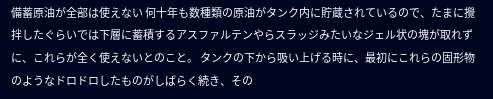備蓄原油が全部は使えない 何十年も数種類の原油がタンク内に貯蔵されているので、たまに攪拌したぐらいでは下層に蓄積するアスファルテンやらスラッジみたいなジェル状の塊が取れずに、これらが全く使えないとのこと。 タンクの下から吸い上げる時に、最初にこれらの固形物のようなドロドロしたものがしばらく続き、その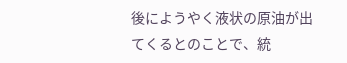後にようやく液状の原油が出てくるとのことで、統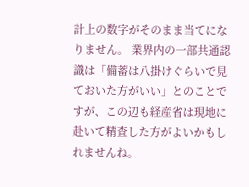計上の数字がそのまま当てになりません。 業界内の一部共通認識は「備蓄は八掛けぐらいで見ておいた方がいい」とのことですが、この辺も経産省は現地に赴いて精査した方がよいかもしれませんね。